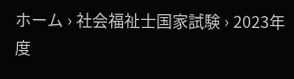ホーム › 社会福祉士国家試験 › 2023年度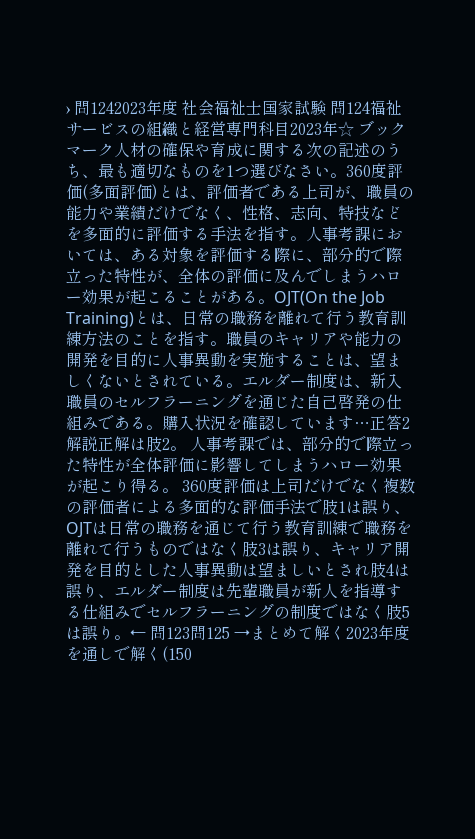› 問1242023年度 社会福祉士国家試験 問124福祉サービスの組織と経営専門科目2023年☆ ブックマーク人材の確保や育成に関する次の記述のうち、最も適切なものを1つ選びなさい。360度評価(多面評価)とは、評価者である上司が、職員の能力や業績だけでなく、性格、志向、特技などを多面的に評価する手法を指す。人事考課においては、ある対象を評価する際に、部分的で際立った特性が、全体の評価に及んでしまうハロー効果が起こることがある。OJT(On the Job Training)とは、日常の職務を離れて行う教育訓練方法のことを指す。職員のキャリアや能力の開発を目的に人事異動を実施することは、望ましくないとされている。エルダー制度は、新入職員のセルフラーニングを通じた自己啓発の仕組みである。購入状況を確認しています…正答2解説正解は肢2。 人事考課では、部分的で際立った特性が全体評価に影響してしまうハロー効果が起こり得る。 360度評価は上司だけでなく複数の評価者による多面的な評価手法で肢1は誤り、OJTは日常の職務を通じて行う教育訓練で職務を離れて行うものではなく肢3は誤り、キャリア開発を目的とした人事異動は望ましいとされ肢4は誤り、エルダー制度は先輩職員が新人を指導する仕組みでセルフラーニングの制度ではなく肢5は誤り。← 問123問125 →まとめて解く2023年度を通しで解く(150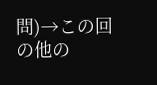問)→この回の他の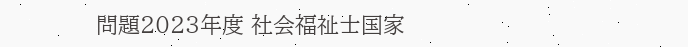問題2023年度 社会福祉士国家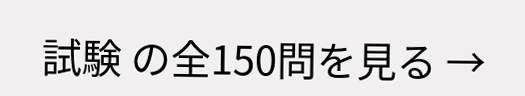試験 の全150問を見る →